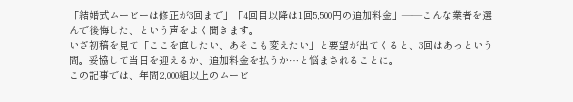「結婚式ムービーは修正が3回まで」「4回目以降は1回5,500円の追加料金」——こんな業者を選んで後悔した、という声をよく聞きます。
いざ初稿を見て「ここを直したい、あそこも変えたい」と要望が出てくると、3回はあっという間。妥協して当日を迎えるか、追加料金を払うか…と悩まされることに。
この記事では、年間2,000組以上のムービ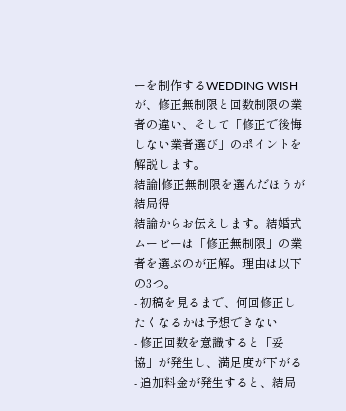ーを制作するWEDDING WISHが、修正無制限と回数制限の業者の違い、そして「修正で後悔しない業者選び」のポイントを解説します。
結論|修正無制限を選んだほうが結局得
結論からお伝えします。結婚式ムービーは「修正無制限」の業者を選ぶのが正解。理由は以下の3つ。
- 初稿を見るまで、何回修正したくなるかは予想できない
- 修正回数を意識すると「妥協」が発生し、満足度が下がる
- 追加料金が発生すると、結局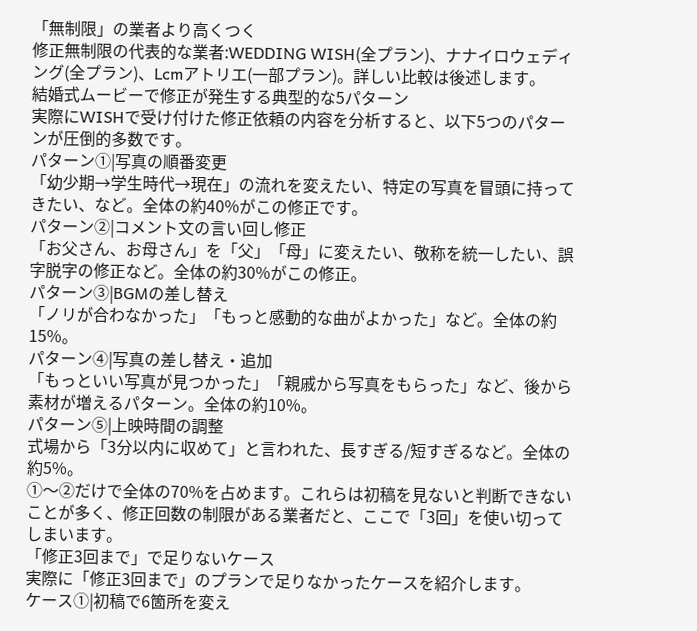「無制限」の業者より高くつく
修正無制限の代表的な業者:WEDDING WISH(全プラン)、ナナイロウェディング(全プラン)、Lcmアトリエ(一部プラン)。詳しい比較は後述します。
結婚式ムービーで修正が発生する典型的な5パターン
実際にWISHで受け付けた修正依頼の内容を分析すると、以下5つのパターンが圧倒的多数です。
パターン①|写真の順番変更
「幼少期→学生時代→現在」の流れを変えたい、特定の写真を冒頭に持ってきたい、など。全体の約40%がこの修正です。
パターン②|コメント文の言い回し修正
「お父さん、お母さん」を「父」「母」に変えたい、敬称を統一したい、誤字脱字の修正など。全体の約30%がこの修正。
パターン③|BGMの差し替え
「ノリが合わなかった」「もっと感動的な曲がよかった」など。全体の約15%。
パターン④|写真の差し替え・追加
「もっといい写真が見つかった」「親戚から写真をもらった」など、後から素材が増えるパターン。全体の約10%。
パターン⑤|上映時間の調整
式場から「3分以内に収めて」と言われた、長すぎる/短すぎるなど。全体の約5%。
①〜②だけで全体の70%を占めます。これらは初稿を見ないと判断できないことが多く、修正回数の制限がある業者だと、ここで「3回」を使い切ってしまいます。
「修正3回まで」で足りないケース
実際に「修正3回まで」のプランで足りなかったケースを紹介します。
ケース①|初稿で6箇所を変え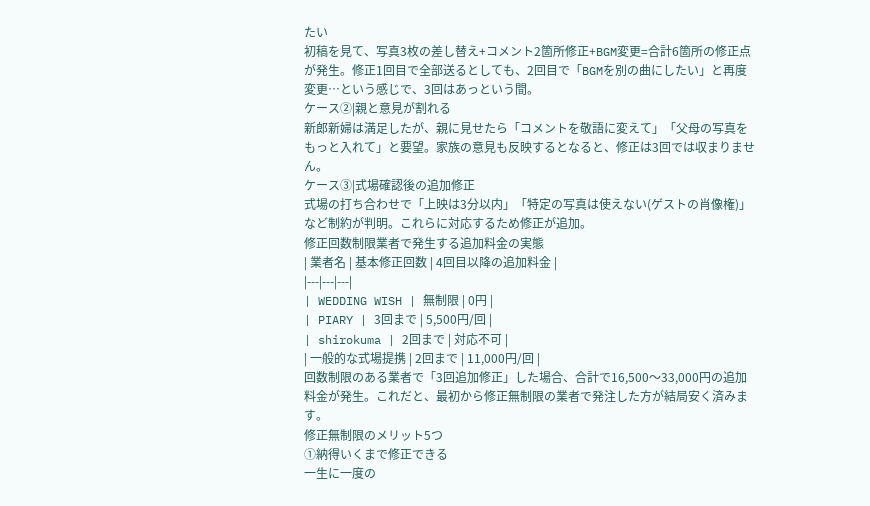たい
初稿を見て、写真3枚の差し替え+コメント2箇所修正+BGM変更=合計6箇所の修正点が発生。修正1回目で全部送るとしても、2回目で「BGMを別の曲にしたい」と再度変更…という感じで、3回はあっという間。
ケース②|親と意見が割れる
新郎新婦は満足したが、親に見せたら「コメントを敬語に変えて」「父母の写真をもっと入れて」と要望。家族の意見も反映するとなると、修正は3回では収まりません。
ケース③|式場確認後の追加修正
式場の打ち合わせで「上映は3分以内」「特定の写真は使えない(ゲストの肖像権)」など制約が判明。これらに対応するため修正が追加。
修正回数制限業者で発生する追加料金の実態
| 業者名 | 基本修正回数 | 4回目以降の追加料金 |
|---|---|---|
| WEDDING WISH | 無制限 | 0円 |
| PIARY | 3回まで | 5,500円/回 |
| shirokuma | 2回まで | 対応不可 |
| 一般的な式場提携 | 2回まで | 11,000円/回 |
回数制限のある業者で「3回追加修正」した場合、合計で16,500〜33,000円の追加料金が発生。これだと、最初から修正無制限の業者で発注した方が結局安く済みます。
修正無制限のメリット5つ
①納得いくまで修正できる
一生に一度の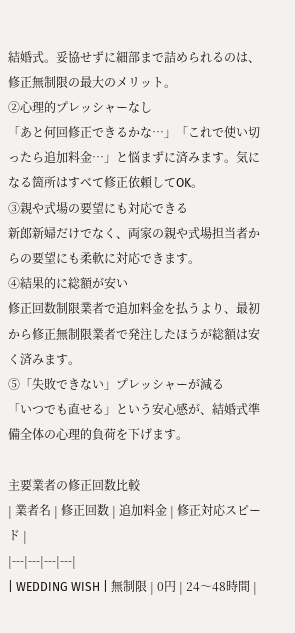結婚式。妥協せずに細部まで詰められるのは、修正無制限の最大のメリット。
②心理的プレッシャーなし
「あと何回修正できるかな…」「これで使い切ったら追加料金…」と悩まずに済みます。気になる箇所はすべて修正依頼してOK。
③親や式場の要望にも対応できる
新郎新婦だけでなく、両家の親や式場担当者からの要望にも柔軟に対応できます。
④結果的に総額が安い
修正回数制限業者で追加料金を払うより、最初から修正無制限業者で発注したほうが総額は安く済みます。
⑤「失敗できない」プレッシャーが減る
「いつでも直せる」という安心感が、結婚式準備全体の心理的負荷を下げます。

主要業者の修正回数比較
| 業者名 | 修正回数 | 追加料金 | 修正対応スピード |
|---|---|---|---|
| WEDDING WISH | 無制限 | 0円 | 24〜48時間 |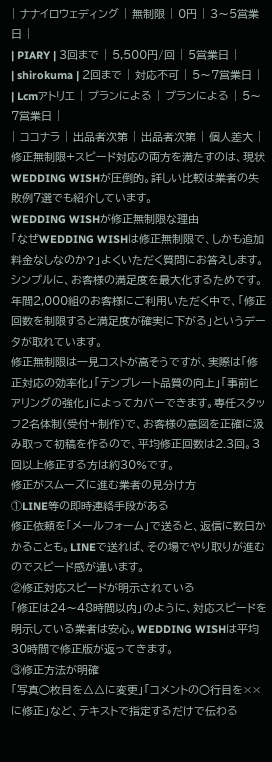| ナナイロウェディング | 無制限 | 0円 | 3〜5営業日 |
| PIARY | 3回まで | 5,500円/回 | 5営業日 |
| shirokuma | 2回まで | 対応不可 | 5〜7営業日 |
| Lcmアトリエ | プランによる | プランによる | 5〜7営業日 |
| ココナラ | 出品者次第 | 出品者次第 | 個人差大 |
修正無制限+スピード対応の両方を満たすのは、現状WEDDING WISHが圧倒的。詳しい比較は業者の失敗例7選でも紹介しています。
WEDDING WISHが修正無制限な理由
「なぜWEDDING WISHは修正無制限で、しかも追加料金なしなのか?」よくいただく質問にお答えします。
シンプルに、お客様の満足度を最大化するためです。年間2,000組のお客様にご利用いただく中で、「修正回数を制限すると満足度が確実に下がる」というデータが取れています。
修正無制限は一見コストが高そうですが、実際は「修正対応の効率化」「テンプレート品質の向上」「事前ヒアリングの強化」によってカバーできます。専任スタッフ2名体制(受付+制作)で、お客様の意図を正確に汲み取って初稿を作るので、平均修正回数は2.3回。3回以上修正する方は約30%です。
修正がスムーズに進む業者の見分け方
①LINE等の即時連絡手段がある
修正依頼を「メールフォーム」で送ると、返信に数日かかることも。LINEで送れば、その場でやり取りが進むのでスピード感が違います。
②修正対応スピードが明示されている
「修正は24〜48時間以内」のように、対応スピードを明示している業者は安心。WEDDING WISHは平均30時間で修正版が返ってきます。
③修正方法が明確
「写真◯枚目を△△に変更」「コメントの○行目を××に修正」など、テキストで指定するだけで伝わる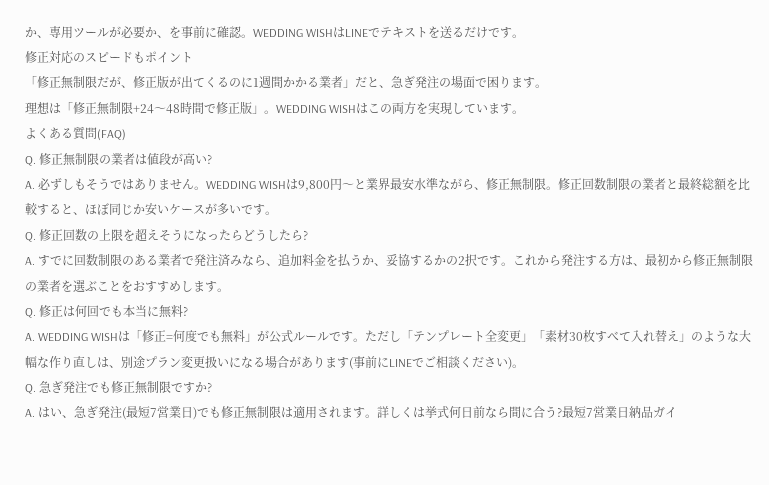か、専用ツールが必要か、を事前に確認。WEDDING WISHはLINEでテキストを送るだけです。
修正対応のスピードもポイント
「修正無制限だが、修正版が出てくるのに1週間かかる業者」だと、急ぎ発注の場面で困ります。
理想は「修正無制限+24〜48時間で修正版」。WEDDING WISHはこの両方を実現しています。
よくある質問(FAQ)
Q. 修正無制限の業者は値段が高い?
A. 必ずしもそうではありません。WEDDING WISHは9,800円〜と業界最安水準ながら、修正無制限。修正回数制限の業者と最終総額を比較すると、ほぼ同じか安いケースが多いです。
Q. 修正回数の上限を超えそうになったらどうしたら?
A. すでに回数制限のある業者で発注済みなら、追加料金を払うか、妥協するかの2択です。これから発注する方は、最初から修正無制限の業者を選ぶことをおすすめします。
Q. 修正は何回でも本当に無料?
A. WEDDING WISHは「修正=何度でも無料」が公式ルールです。ただし「テンプレート全変更」「素材30枚すべて入れ替え」のような大幅な作り直しは、別途プラン変更扱いになる場合があります(事前にLINEでご相談ください)。
Q. 急ぎ発注でも修正無制限ですか?
A. はい、急ぎ発注(最短7営業日)でも修正無制限は適用されます。詳しくは挙式何日前なら間に合う?最短7営業日納品ガイ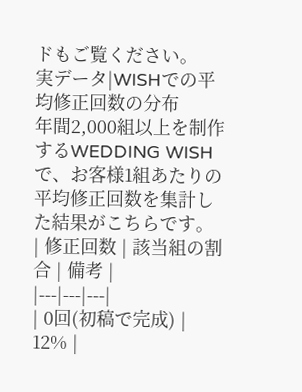ドもご覧ください。
実データ|WISHでの平均修正回数の分布
年間2,000組以上を制作するWEDDING WISHで、お客様1組あたりの平均修正回数を集計した結果がこちらです。
| 修正回数 | 該当組の割合 | 備考 |
|---|---|---|
| 0回(初稿で完成) | 12% |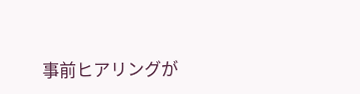事前ヒアリングが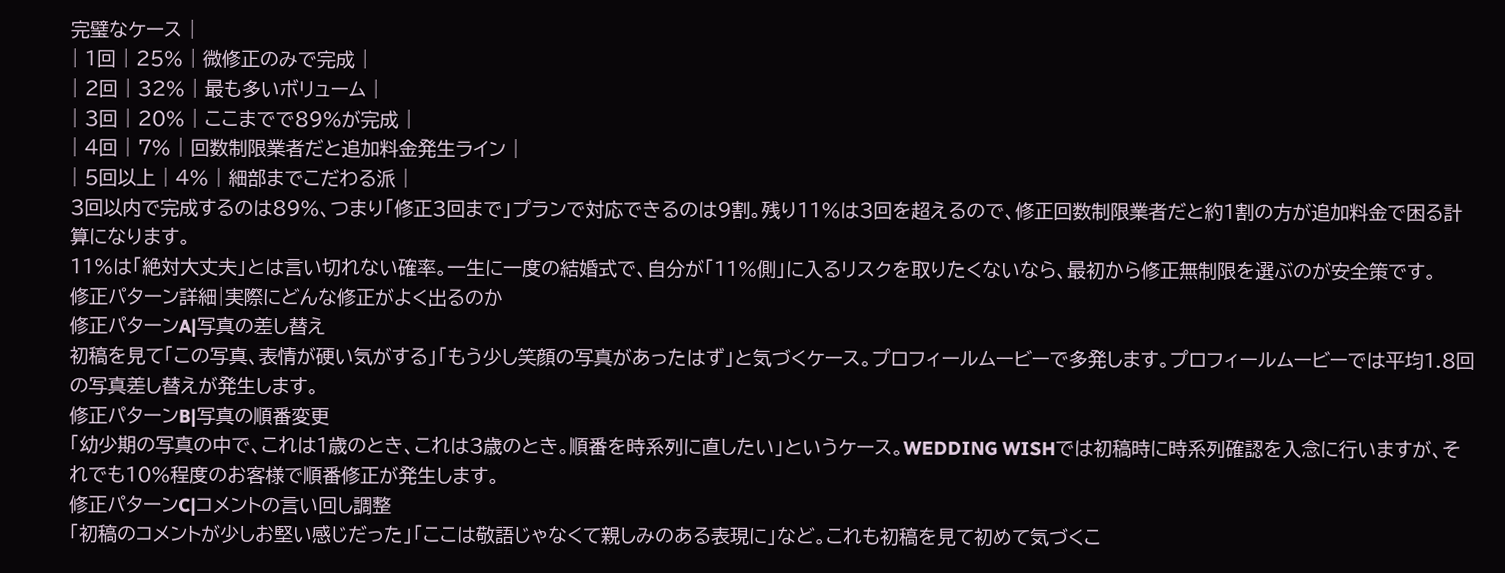完璧なケース |
| 1回 | 25% | 微修正のみで完成 |
| 2回 | 32% | 最も多いボリューム |
| 3回 | 20% | ここまでで89%が完成 |
| 4回 | 7% | 回数制限業者だと追加料金発生ライン |
| 5回以上 | 4% | 細部までこだわる派 |
3回以内で完成するのは89%、つまり「修正3回まで」プランで対応できるのは9割。残り11%は3回を超えるので、修正回数制限業者だと約1割の方が追加料金で困る計算になります。
11%は「絶対大丈夫」とは言い切れない確率。一生に一度の結婚式で、自分が「11%側」に入るリスクを取りたくないなら、最初から修正無制限を選ぶのが安全策です。
修正パターン詳細|実際にどんな修正がよく出るのか
修正パターンA|写真の差し替え
初稿を見て「この写真、表情が硬い気がする」「もう少し笑顔の写真があったはず」と気づくケース。プロフィールムービーで多発します。プロフィールムービーでは平均1.8回の写真差し替えが発生します。
修正パターンB|写真の順番変更
「幼少期の写真の中で、これは1歳のとき、これは3歳のとき。順番を時系列に直したい」というケース。WEDDING WISHでは初稿時に時系列確認を入念に行いますが、それでも10%程度のお客様で順番修正が発生します。
修正パターンC|コメントの言い回し調整
「初稿のコメントが少しお堅い感じだった」「ここは敬語じゃなくて親しみのある表現に」など。これも初稿を見て初めて気づくこ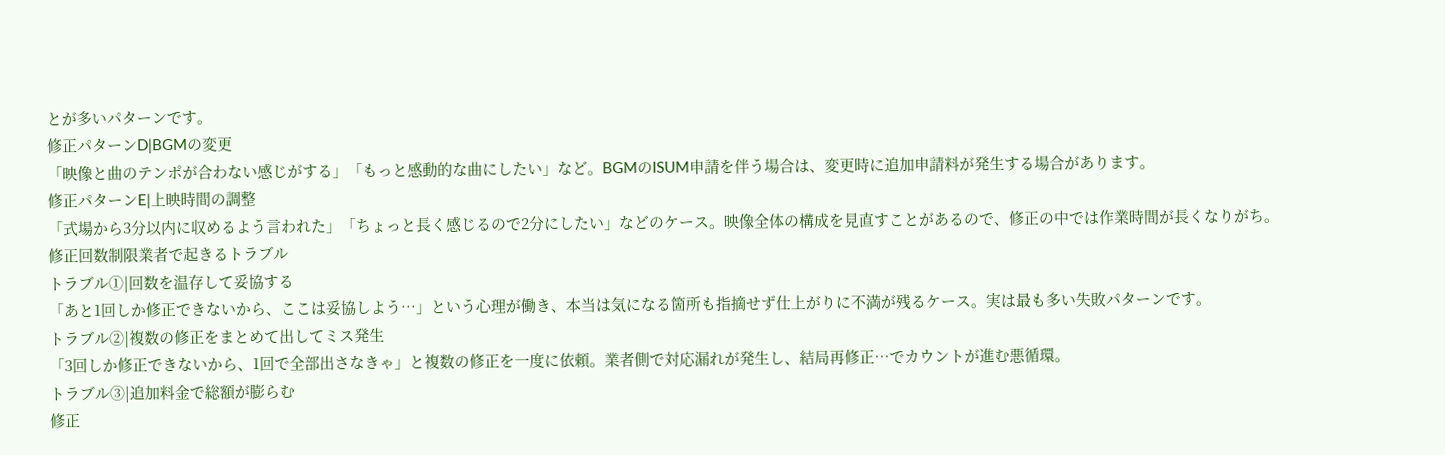とが多いパターンです。
修正パターンD|BGMの変更
「映像と曲のテンポが合わない感じがする」「もっと感動的な曲にしたい」など。BGMのISUM申請を伴う場合は、変更時に追加申請料が発生する場合があります。
修正パターンE|上映時間の調整
「式場から3分以内に収めるよう言われた」「ちょっと長く感じるので2分にしたい」などのケース。映像全体の構成を見直すことがあるので、修正の中では作業時間が長くなりがち。
修正回数制限業者で起きるトラブル
トラブル①|回数を温存して妥協する
「あと1回しか修正できないから、ここは妥協しよう…」という心理が働き、本当は気になる箇所も指摘せず仕上がりに不満が残るケース。実は最も多い失敗パターンです。
トラブル②|複数の修正をまとめて出してミス発生
「3回しか修正できないから、1回で全部出さなきゃ」と複数の修正を一度に依頼。業者側で対応漏れが発生し、結局再修正…でカウントが進む悪循環。
トラブル③|追加料金で総額が膨らむ
修正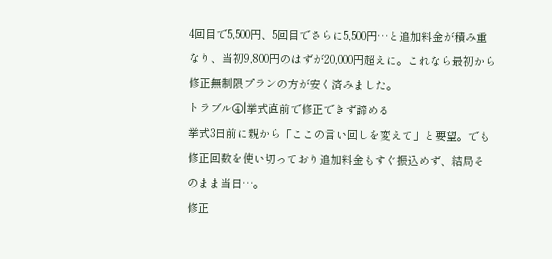4回目で5,500円、5回目でさらに5,500円…と追加料金が積み重なり、当初9,800円のはずが20,000円超えに。これなら最初から修正無制限プランの方が安く済みました。
トラブル④|挙式直前で修正できず諦める
挙式3日前に親から「ここの言い回しを変えて」と要望。でも修正回数を使い切っており追加料金もすぐ振込めず、結局そのまま当日…。
修正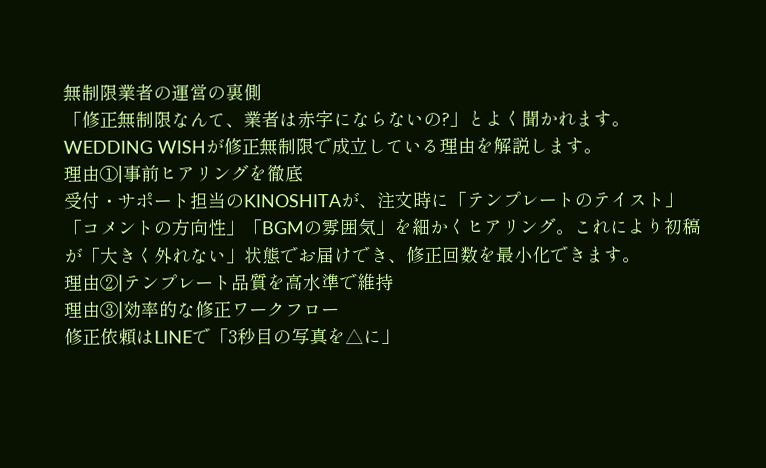無制限業者の運営の裏側
「修正無制限なんて、業者は赤字にならないの?」とよく聞かれます。WEDDING WISHが修正無制限で成立している理由を解説します。
理由①|事前ヒアリングを徹底
受付・サポート担当のKINOSHITAが、注文時に「テンプレートのテイスト」「コメントの方向性」「BGMの雰囲気」を細かくヒアリング。これにより初稿が「大きく外れない」状態でお届けでき、修正回数を最小化できます。
理由②|テンプレート品質を高水準で維持
理由③|効率的な修正ワークフロー
修正依頼はLINEで「3秒目の写真を△に」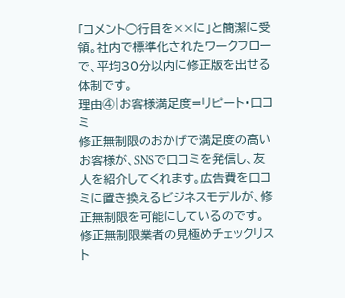「コメント◯行目を××に」と簡潔に受領。社内で標準化されたワークフローで、平均30分以内に修正版を出せる体制です。
理由④|お客様満足度=リピート・口コミ
修正無制限のおかげで満足度の高いお客様が、SNSで口コミを発信し、友人を紹介してくれます。広告費を口コミに置き換えるビジネスモデルが、修正無制限を可能にしているのです。
修正無制限業者の見極めチェックリスト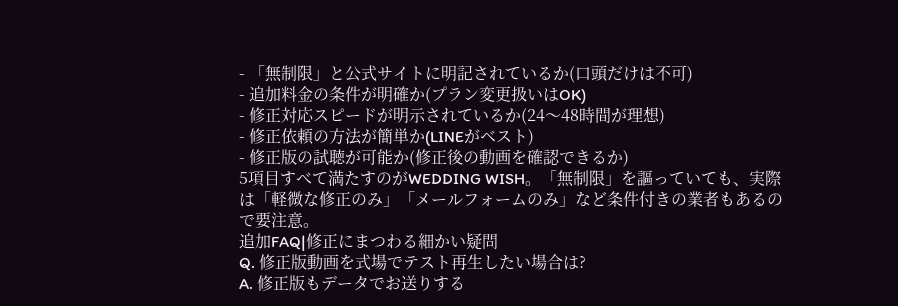- 「無制限」と公式サイトに明記されているか(口頭だけは不可)
- 追加料金の条件が明確か(プラン変更扱いはOK)
- 修正対応スピードが明示されているか(24〜48時間が理想)
- 修正依頼の方法が簡単か(LINEがベスト)
- 修正版の試聴が可能か(修正後の動画を確認できるか)
5項目すべて満たすのがWEDDING WISH。「無制限」を謳っていても、実際は「軽微な修正のみ」「メールフォームのみ」など条件付きの業者もあるので要注意。
追加FAQ|修正にまつわる細かい疑問
Q. 修正版動画を式場でテスト再生したい場合は?
A. 修正版もデータでお送りする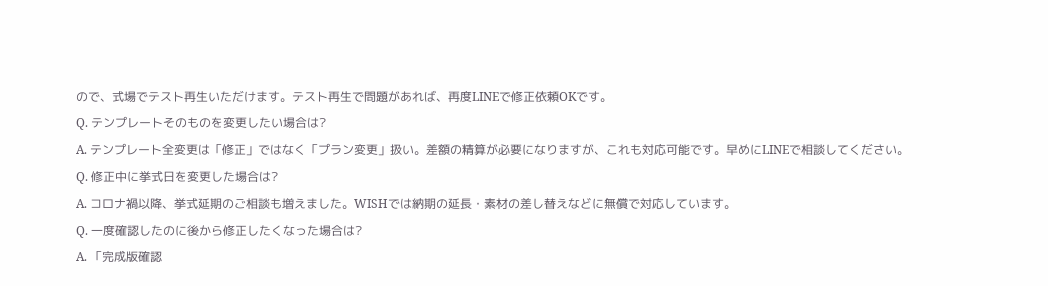ので、式場でテスト再生いただけます。テスト再生で問題があれば、再度LINEで修正依頼OKです。
Q. テンプレートそのものを変更したい場合は?
A. テンプレート全変更は「修正」ではなく「プラン変更」扱い。差額の精算が必要になりますが、これも対応可能です。早めにLINEで相談してください。
Q. 修正中に挙式日を変更した場合は?
A. コロナ禍以降、挙式延期のご相談も増えました。WISHでは納期の延長・素材の差し替えなどに無償で対応しています。
Q. 一度確認したのに後から修正したくなった場合は?
A. 「完成版確認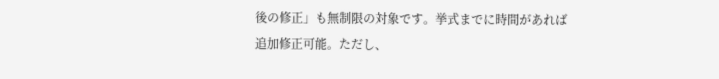後の修正」も無制限の対象です。挙式までに時間があれば追加修正可能。ただし、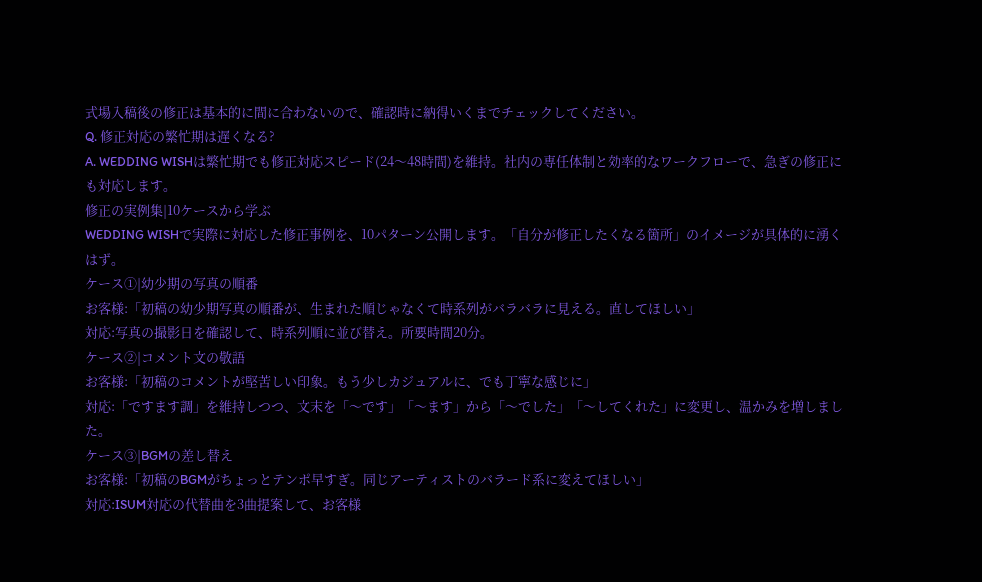式場入稿後の修正は基本的に間に合わないので、確認時に納得いくまでチェックしてください。
Q. 修正対応の繁忙期は遅くなる?
A. WEDDING WISHは繁忙期でも修正対応スピード(24〜48時間)を維持。社内の専任体制と効率的なワークフローで、急ぎの修正にも対応します。
修正の実例集|10ケースから学ぶ
WEDDING WISHで実際に対応した修正事例を、10パターン公開します。「自分が修正したくなる箇所」のイメージが具体的に湧くはず。
ケース①|幼少期の写真の順番
お客様:「初稿の幼少期写真の順番が、生まれた順じゃなくて時系列がバラバラに見える。直してほしい」
対応:写真の撮影日を確認して、時系列順に並び替え。所要時間20分。
ケース②|コメント文の敬語
お客様:「初稿のコメントが堅苦しい印象。もう少しカジュアルに、でも丁寧な感じに」
対応:「ですます調」を維持しつつ、文末を「〜です」「〜ます」から「〜でした」「〜してくれた」に変更し、温かみを増しました。
ケース③|BGMの差し替え
お客様:「初稿のBGMがちょっとテンポ早すぎ。同じアーティストのバラード系に変えてほしい」
対応:ISUM対応の代替曲を3曲提案して、お客様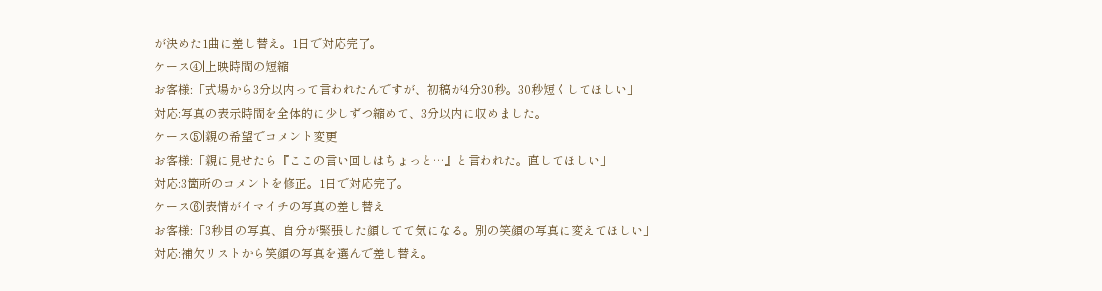が決めた1曲に差し替え。1日で対応完了。
ケース④|上映時間の短縮
お客様:「式場から3分以内って言われたんですが、初稿が4分30秒。30秒短くしてほしい」
対応:写真の表示時間を全体的に少しずつ縮めて、3分以内に収めました。
ケース⑤|親の希望でコメント変更
お客様:「親に見せたら『ここの言い回しはちょっと…』と言われた。直してほしい」
対応:3箇所のコメントを修正。1日で対応完了。
ケース⑥|表情がイマイチの写真の差し替え
お客様:「3秒目の写真、自分が緊張した顔してて気になる。別の笑顔の写真に変えてほしい」
対応:補欠リストから笑顔の写真を選んで差し替え。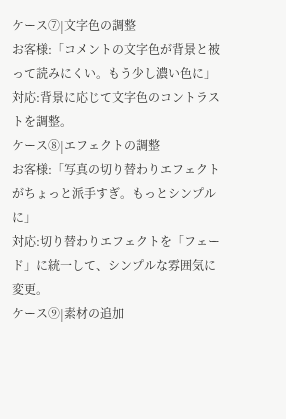ケース⑦|文字色の調整
お客様:「コメントの文字色が背景と被って読みにくい。もう少し濃い色に」
対応:背景に応じて文字色のコントラストを調整。
ケース⑧|エフェクトの調整
お客様:「写真の切り替わりエフェクトがちょっと派手すぎ。もっとシンプルに」
対応:切り替わりエフェクトを「フェード」に統一して、シンプルな雰囲気に変更。
ケース⑨|素材の追加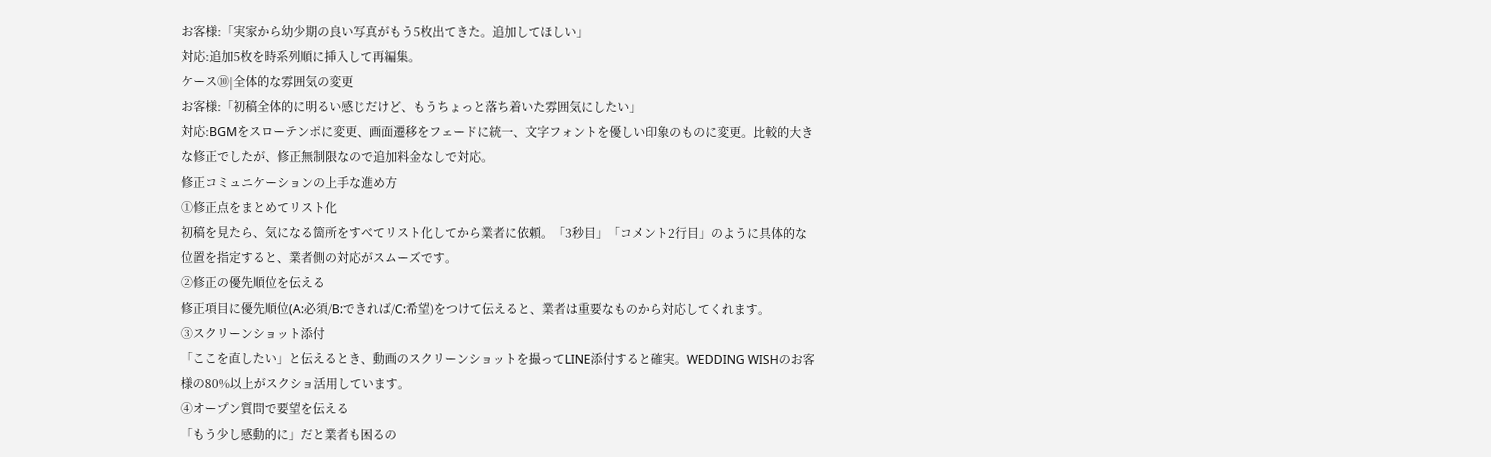お客様:「実家から幼少期の良い写真がもう5枚出てきた。追加してほしい」
対応:追加5枚を時系列順に挿入して再編集。
ケース⑩|全体的な雰囲気の変更
お客様:「初稿全体的に明るい感じだけど、もうちょっと落ち着いた雰囲気にしたい」
対応:BGMをスローテンポに変更、画面遷移をフェードに統一、文字フォントを優しい印象のものに変更。比較的大きな修正でしたが、修正無制限なので追加料金なしで対応。
修正コミュニケーションの上手な進め方
①修正点をまとめてリスト化
初稿を見たら、気になる箇所をすべてリスト化してから業者に依頼。「3秒目」「コメント2行目」のように具体的な位置を指定すると、業者側の対応がスムーズです。
②修正の優先順位を伝える
修正項目に優先順位(A:必須/B:できれば/C:希望)をつけて伝えると、業者は重要なものから対応してくれます。
③スクリーンショット添付
「ここを直したい」と伝えるとき、動画のスクリーンショットを撮ってLINE添付すると確実。WEDDING WISHのお客様の80%以上がスクショ活用しています。
④オープン質問で要望を伝える
「もう少し感動的に」だと業者も困るの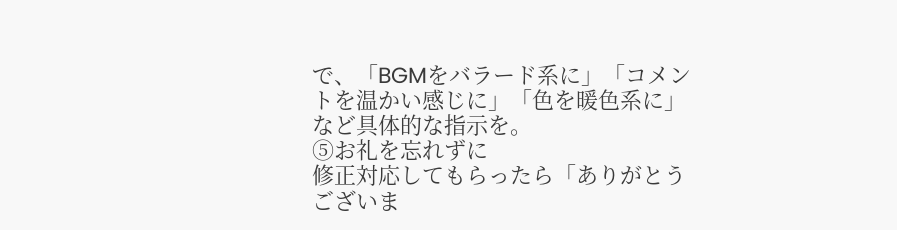で、「BGMをバラード系に」「コメントを温かい感じに」「色を暖色系に」など具体的な指示を。
⑤お礼を忘れずに
修正対応してもらったら「ありがとうございま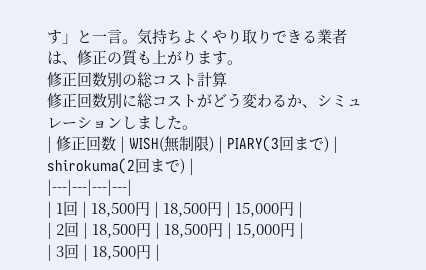す」と一言。気持ちよくやり取りできる業者は、修正の質も上がります。
修正回数別の総コスト計算
修正回数別に総コストがどう変わるか、シミュレーションしました。
| 修正回数 | WISH(無制限) | PIARY(3回まで) | shirokuma(2回まで) |
|---|---|---|---|
| 1回 | 18,500円 | 18,500円 | 15,000円 |
| 2回 | 18,500円 | 18,500円 | 15,000円 |
| 3回 | 18,500円 |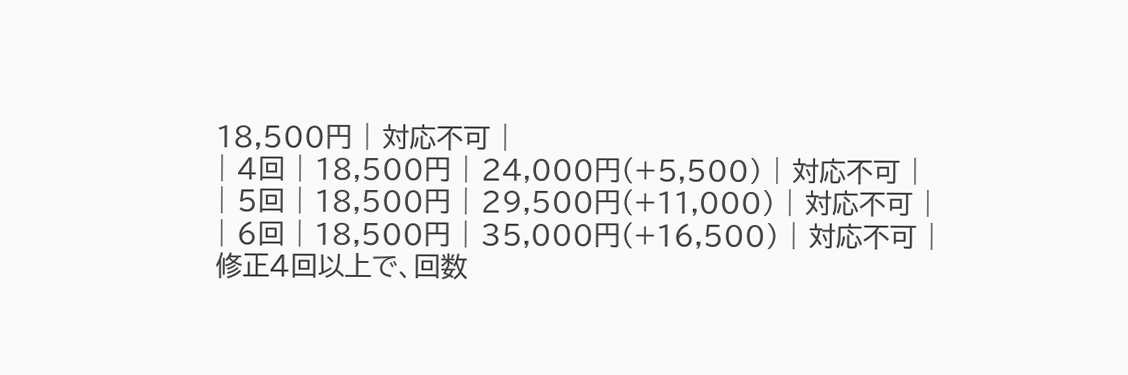18,500円 | 対応不可 |
| 4回 | 18,500円 | 24,000円(+5,500) | 対応不可 |
| 5回 | 18,500円 | 29,500円(+11,000) | 対応不可 |
| 6回 | 18,500円 | 35,000円(+16,500) | 対応不可 |
修正4回以上で、回数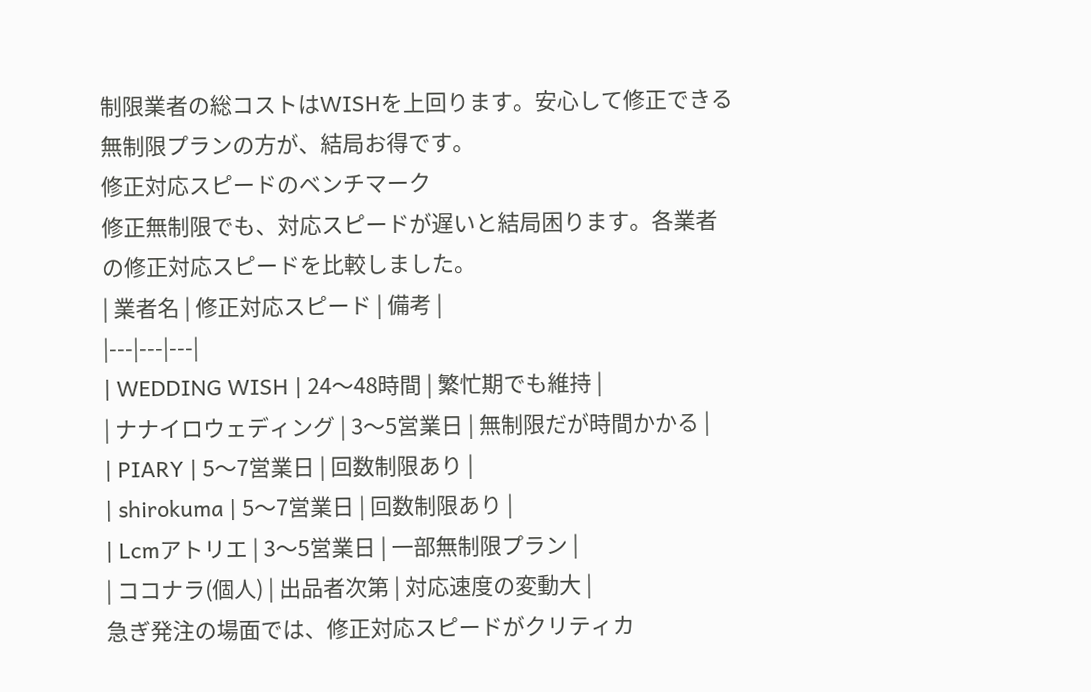制限業者の総コストはWISHを上回ります。安心して修正できる無制限プランの方が、結局お得です。
修正対応スピードのベンチマーク
修正無制限でも、対応スピードが遅いと結局困ります。各業者の修正対応スピードを比較しました。
| 業者名 | 修正対応スピード | 備考 |
|---|---|---|
| WEDDING WISH | 24〜48時間 | 繁忙期でも維持 |
| ナナイロウェディング | 3〜5営業日 | 無制限だが時間かかる |
| PIARY | 5〜7営業日 | 回数制限あり |
| shirokuma | 5〜7営業日 | 回数制限あり |
| Lcmアトリエ | 3〜5営業日 | 一部無制限プラン |
| ココナラ(個人) | 出品者次第 | 対応速度の変動大 |
急ぎ発注の場面では、修正対応スピードがクリティカ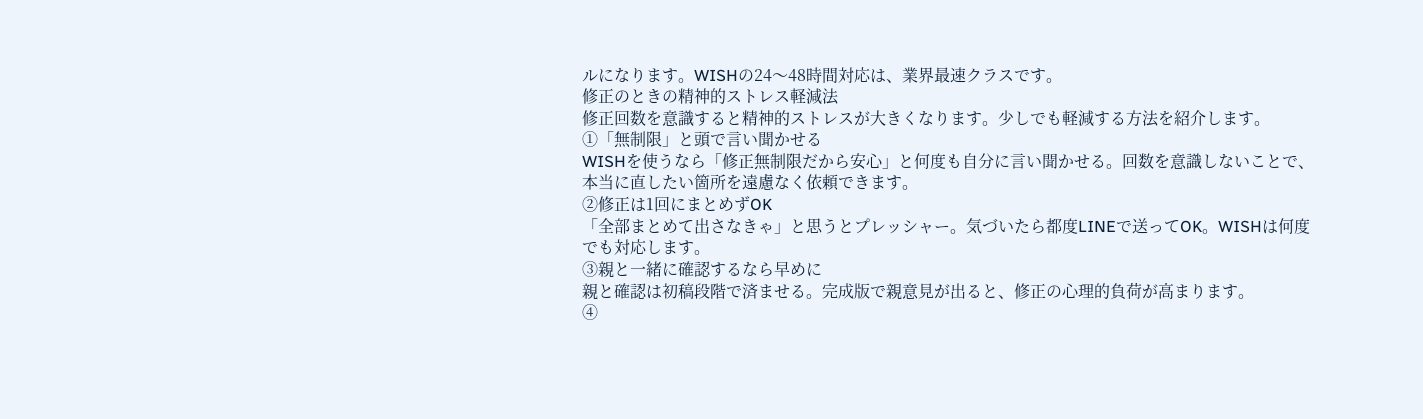ルになります。WISHの24〜48時間対応は、業界最速クラスです。
修正のときの精神的ストレス軽減法
修正回数を意識すると精神的ストレスが大きくなります。少しでも軽減する方法を紹介します。
①「無制限」と頭で言い聞かせる
WISHを使うなら「修正無制限だから安心」と何度も自分に言い聞かせる。回数を意識しないことで、本当に直したい箇所を遠慮なく依頼できます。
②修正は1回にまとめずOK
「全部まとめて出さなきゃ」と思うとプレッシャー。気づいたら都度LINEで送ってOK。WISHは何度でも対応します。
③親と一緒に確認するなら早めに
親と確認は初稿段階で済ませる。完成版で親意見が出ると、修正の心理的負荷が高まります。
④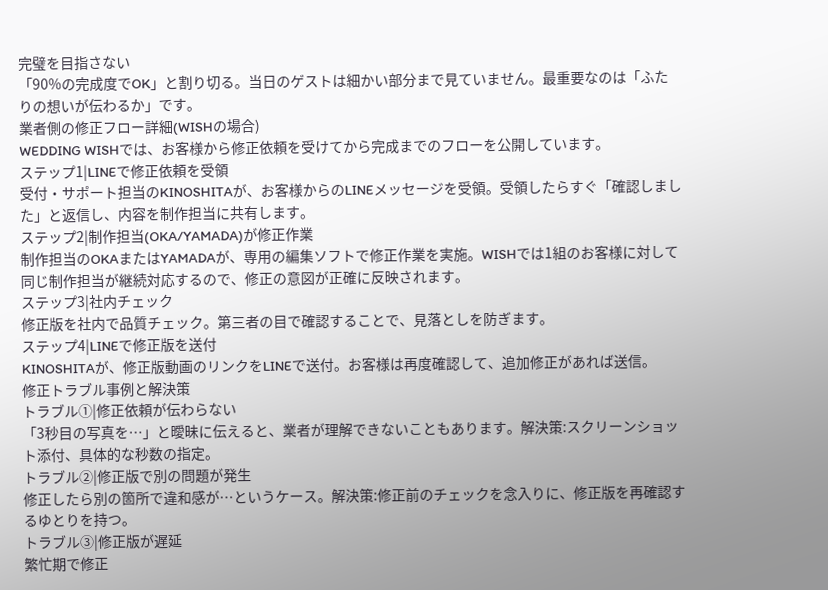完璧を目指さない
「90%の完成度でOK」と割り切る。当日のゲストは細かい部分まで見ていません。最重要なのは「ふたりの想いが伝わるか」です。
業者側の修正フロー詳細(WISHの場合)
WEDDING WISHでは、お客様から修正依頼を受けてから完成までのフローを公開しています。
ステップ1|LINEで修正依頼を受領
受付・サポート担当のKINOSHITAが、お客様からのLINEメッセージを受領。受領したらすぐ「確認しました」と返信し、内容を制作担当に共有します。
ステップ2|制作担当(OKA/YAMADA)が修正作業
制作担当のOKAまたはYAMADAが、専用の編集ソフトで修正作業を実施。WISHでは1組のお客様に対して同じ制作担当が継続対応するので、修正の意図が正確に反映されます。
ステップ3|社内チェック
修正版を社内で品質チェック。第三者の目で確認することで、見落としを防ぎます。
ステップ4|LINEで修正版を送付
KINOSHITAが、修正版動画のリンクをLINEで送付。お客様は再度確認して、追加修正があれば送信。
修正トラブル事例と解決策
トラブル①|修正依頼が伝わらない
「3秒目の写真を…」と曖昧に伝えると、業者が理解できないこともあります。解決策:スクリーンショット添付、具体的な秒数の指定。
トラブル②|修正版で別の問題が発生
修正したら別の箇所で違和感が…というケース。解決策:修正前のチェックを念入りに、修正版を再確認するゆとりを持つ。
トラブル③|修正版が遅延
繁忙期で修正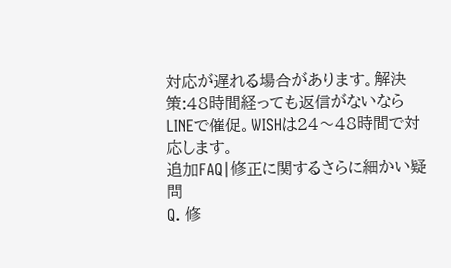対応が遅れる場合があります。解決策:48時間経っても返信がないならLINEで催促。WISHは24〜48時間で対応します。
追加FAQ|修正に関するさらに細かい疑問
Q. 修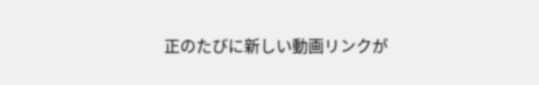正のたびに新しい動画リンクが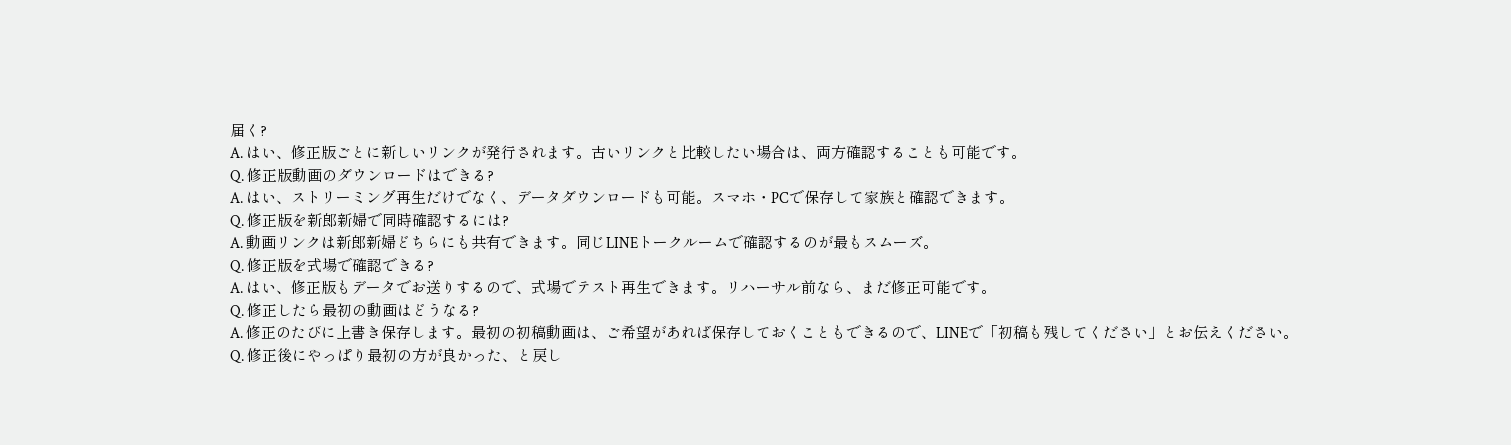届く?
A. はい、修正版ごとに新しいリンクが発行されます。古いリンクと比較したい場合は、両方確認することも可能です。
Q. 修正版動画のダウンロードはできる?
A. はい、ストリーミング再生だけでなく、データダウンロードも可能。スマホ・PCで保存して家族と確認できます。
Q. 修正版を新郎新婦で同時確認するには?
A. 動画リンクは新郎新婦どちらにも共有できます。同じLINEトークルームで確認するのが最もスムーズ。
Q. 修正版を式場で確認できる?
A. はい、修正版もデータでお送りするので、式場でテスト再生できます。リハーサル前なら、まだ修正可能です。
Q. 修正したら最初の動画はどうなる?
A. 修正のたびに上書き保存します。最初の初稿動画は、ご希望があれば保存しておくこともできるので、LINEで「初稿も残してください」とお伝えください。
Q. 修正後にやっぱり最初の方が良かった、と戻し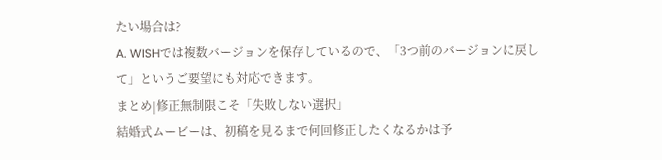たい場合は?
A. WISHでは複数バージョンを保存しているので、「3つ前のバージョンに戻して」というご要望にも対応できます。
まとめ|修正無制限こそ「失敗しない選択」
結婚式ムービーは、初稿を見るまで何回修正したくなるかは予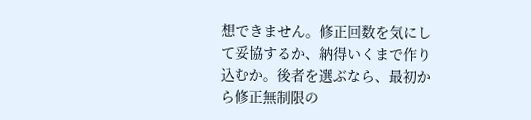想できません。修正回数を気にして妥協するか、納得いくまで作り込むか。後者を選ぶなら、最初から修正無制限の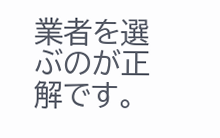業者を選ぶのが正解です。